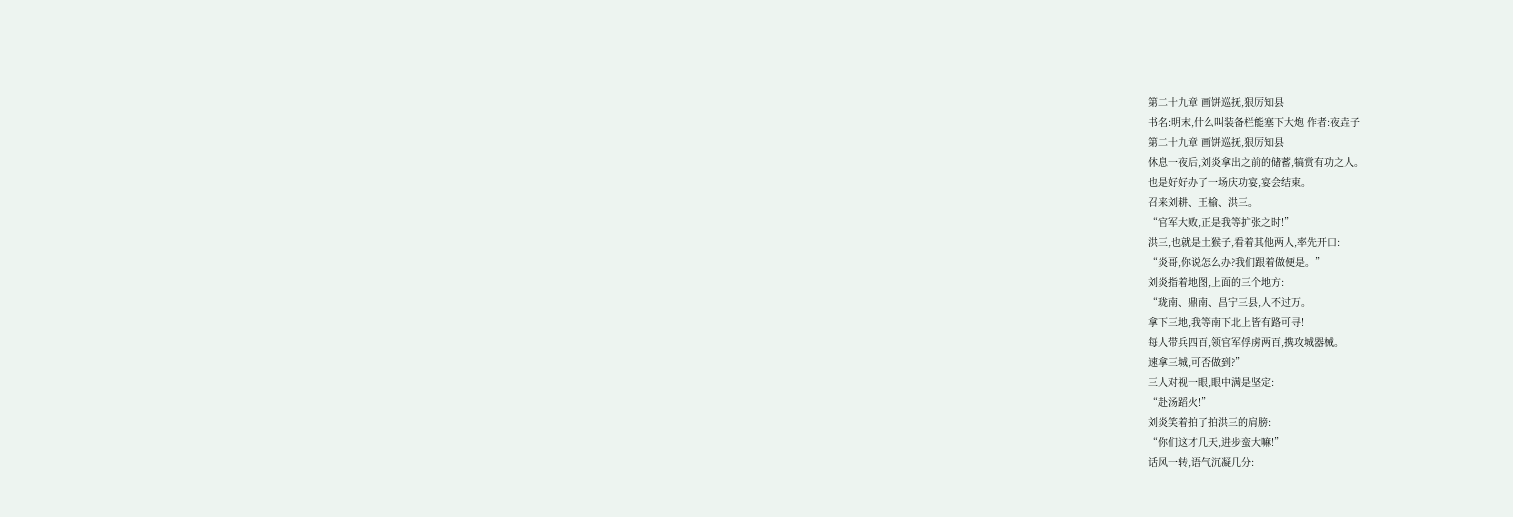第二十九章 画饼巡抚,狠厉知县
书名:明末,什么叫装备栏能塞下大炮 作者:夜垚子
第二十九章 画饼巡抚,狠厉知县
休息一夜后,刘炎拿出之前的储蓄,犒赏有功之人。
也是好好办了一场庆功宴,宴会结束。
召来刘耕、王榆、洪三。
“官军大败,正是我等扩张之时!”
洪三,也就是土猴子,看着其他两人,率先开口:
“炎哥,你说怎么办?我们跟着做便是。”
刘炎指着地图,上面的三个地方:
“珑南、鼎南、昌宁三县,人不过万。
拿下三地,我等南下北上皆有路可寻!
每人带兵四百,领官军俘虏两百,携攻城器械。
速拿三城,可否做到?”
三人对视一眼,眼中满是坚定:
“赴汤蹈火!”
刘炎笑着拍了拍洪三的肩膀:
“你们这才几天,进步蛮大嘛!”
话风一转,语气沉凝几分: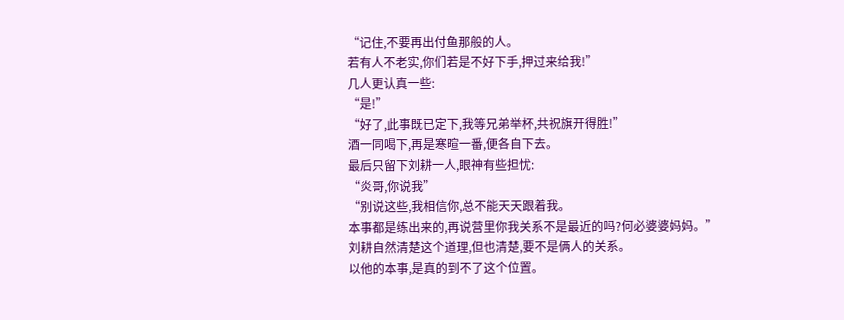“记住,不要再出付鱼那般的人。
若有人不老实,你们若是不好下手,押过来给我!”
几人更认真一些:
“是!”
“好了,此事既已定下,我等兄弟举杯,共祝旗开得胜!”
酒一同喝下,再是寒暄一番,便各自下去。
最后只留下刘耕一人,眼神有些担忧:
“炎哥,你说我”
“别说这些,我相信你,总不能天天跟着我。
本事都是练出来的,再说营里你我关系不是最近的吗?何必婆婆妈妈。”
刘耕自然清楚这个道理,但也清楚,要不是俩人的关系。
以他的本事,是真的到不了这个位置。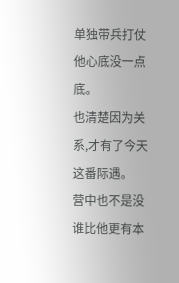单独带兵打仗他心底没一点底。
也清楚因为关系,才有了今天这番际遇。
营中也不是没谁比他更有本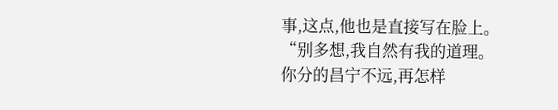事,这点,他也是直接写在脸上。
“别多想,我自然有我的道理。
你分的昌宁不远,再怎样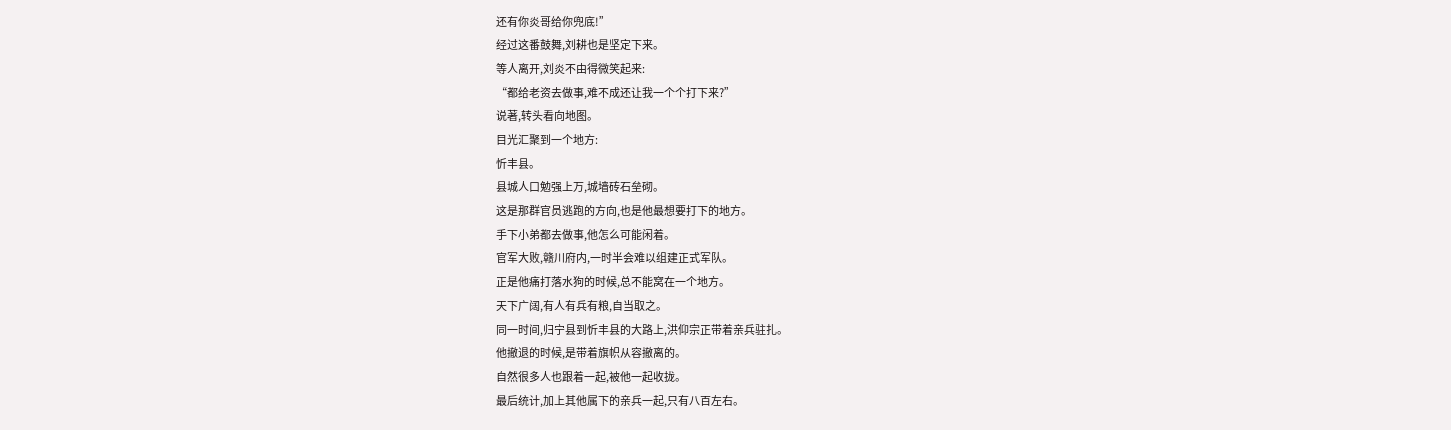还有你炎哥给你兜底!”
经过这番鼓舞,刘耕也是坚定下来。
等人离开,刘炎不由得微笑起来:
“都给老资去做事,难不成还让我一个个打下来?”
说著,转头看向地图。
目光汇聚到一个地方:
忻丰县。
县城人口勉强上万,城墙砖石垒砌。
这是那群官员逃跑的方向,也是他最想要打下的地方。
手下小弟都去做事,他怎么可能闲着。
官军大败,赣川府内,一时半会难以组建正式军队。
正是他痛打落水狗的时候,总不能窝在一个地方。
天下广阔,有人有兵有粮,自当取之。
同一时间,归宁县到忻丰县的大路上,洪仰宗正带着亲兵驻扎。
他撤退的时候,是带着旗帜从容撤离的。
自然很多人也跟着一起,被他一起收拢。
最后统计,加上其他属下的亲兵一起,只有八百左右。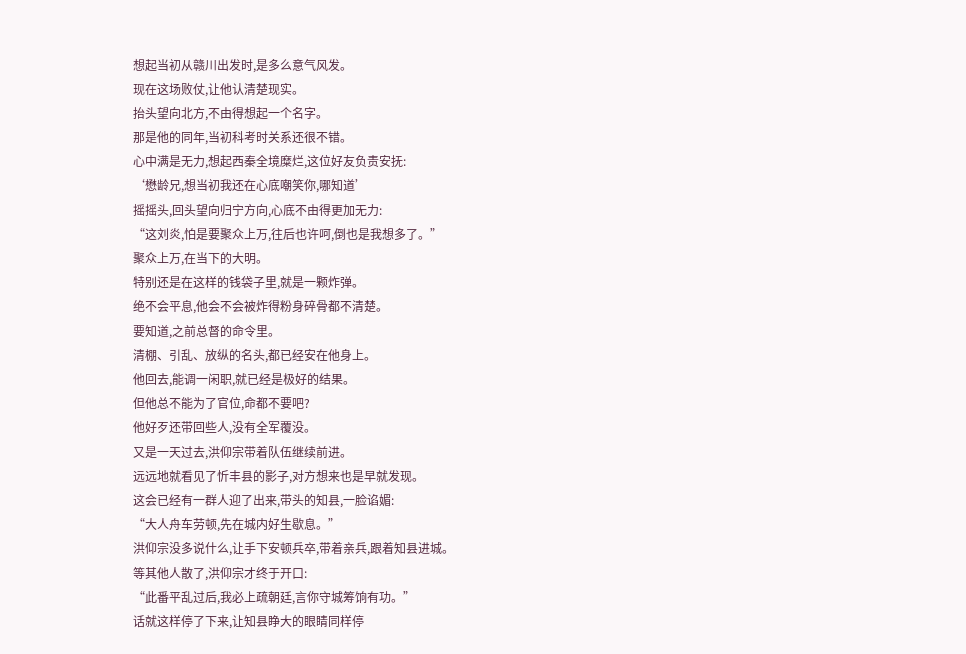想起当初从赣川出发时,是多么意气风发。
现在这场败仗,让他认清楚现实。
抬头望向北方,不由得想起一个名字。
那是他的同年,当初科考时关系还很不错。
心中满是无力,想起西秦全境糜烂,这位好友负责安抚:
‘懋龄兄,想当初我还在心底嘲笑你,哪知道’
摇摇头,回头望向归宁方向,心底不由得更加无力:
“这刘炎,怕是要聚众上万,往后也许呵,倒也是我想多了。”
聚众上万,在当下的大明。
特别还是在这样的钱袋子里,就是一颗炸弹。
绝不会平息,他会不会被炸得粉身碎骨都不清楚。
要知道,之前总督的命令里。
清棚、引乱、放纵的名头,都已经安在他身上。
他回去,能调一闲职,就已经是极好的结果。
但他总不能为了官位,命都不要吧?
他好歹还带回些人,没有全军覆没。
又是一天过去,洪仰宗带着队伍继续前进。
远远地就看见了忻丰县的影子,对方想来也是早就发现。
这会已经有一群人迎了出来,带头的知县,一脸谄媚:
“大人舟车劳顿,先在城内好生歇息。”
洪仰宗没多说什么,让手下安顿兵卒,带着亲兵,跟着知县进城。
等其他人散了,洪仰宗才终于开口:
“此番平乱过后,我必上疏朝廷,言你守城筹饷有功。”
话就这样停了下来,让知县睁大的眼睛同样停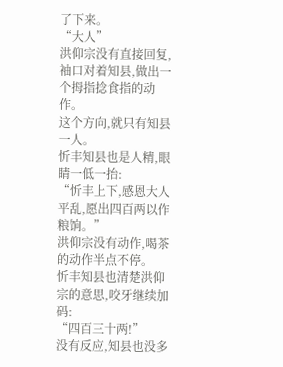了下来。
“大人”
洪仰宗没有直接回复,袖口对着知县,做出一个拇指捻食指的动作。
这个方向,就只有知县一人。
忻丰知县也是人精,眼睛一低一抬:
“忻丰上下,感恩大人平乱,愿出四百两以作粮饷。”
洪仰宗没有动作,喝茶的动作半点不停。
忻丰知县也清楚洪仰宗的意思,咬牙继续加码:
“四百三十两!”
没有反应,知县也没多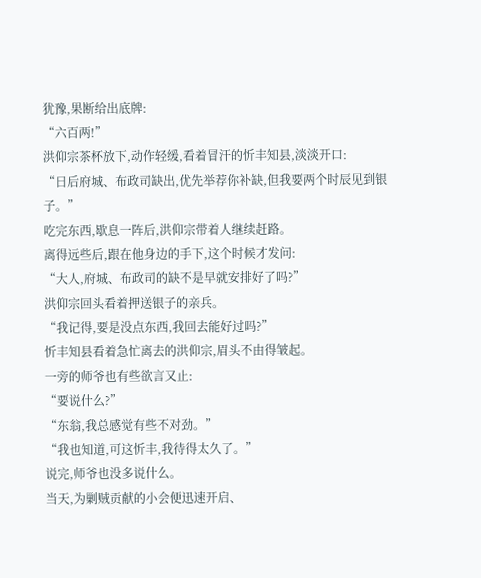犹豫,果断给出底牌:
“六百两!”
洪仰宗茶杯放下,动作轻缓,看着冒汗的忻丰知县,淡淡开口:
“日后府城、布政司缺出,优先举荐你补缺,但我要两个时辰见到银子。”
吃完东西,歇息一阵后,洪仰宗带着人继续赶路。
离得远些后,跟在他身边的手下,这个时候才发问:
“大人,府城、布政司的缺不是早就安排好了吗?”
洪仰宗回头看着押送银子的亲兵。
“我记得,要是没点东西,我回去能好过吗?”
忻丰知县看着急忙离去的洪仰宗,眉头不由得皱起。
一旁的师爷也有些欲言又止:
“要说什么?”
“东翁,我总感觉有些不对劲。”
“我也知道,可这忻丰,我待得太久了。”
说完,师爷也没多说什么。
当天,为剿贼贡献的小会便迅速开启、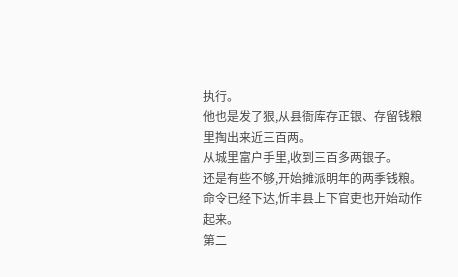执行。
他也是发了狠,从县衙库存正银、存留钱粮里掏出来近三百两。
从城里富户手里,收到三百多两银子。
还是有些不够,开始摊派明年的两季钱粮。
命令已经下达,忻丰县上下官吏也开始动作起来。
第二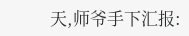天,师爷手下汇报: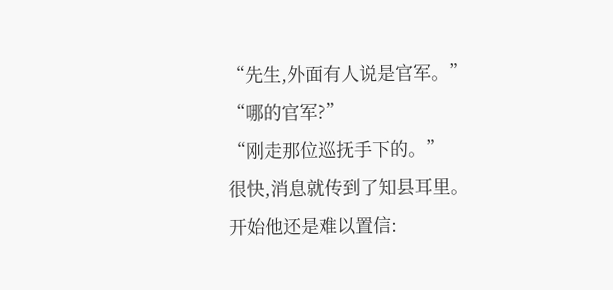“先生,外面有人说是官军。”
“哪的官军?”
“刚走那位巡抚手下的。”
很快,消息就传到了知县耳里。
开始他还是难以置信: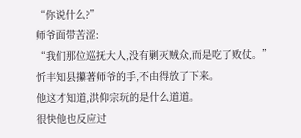“你说什么?”
师爷面带苦涩:
“我们那位巡抚大人,没有剿灭贼众,而是吃了败仗。”
忻丰知县攥著师爷的手,不由得放了下来。
他这才知道,洪仰宗玩的是什么道道。
很快他也反应过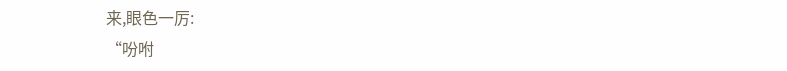来,眼色一厉:
“吩咐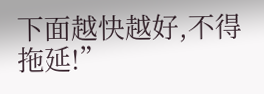下面越快越好,不得拖延!”